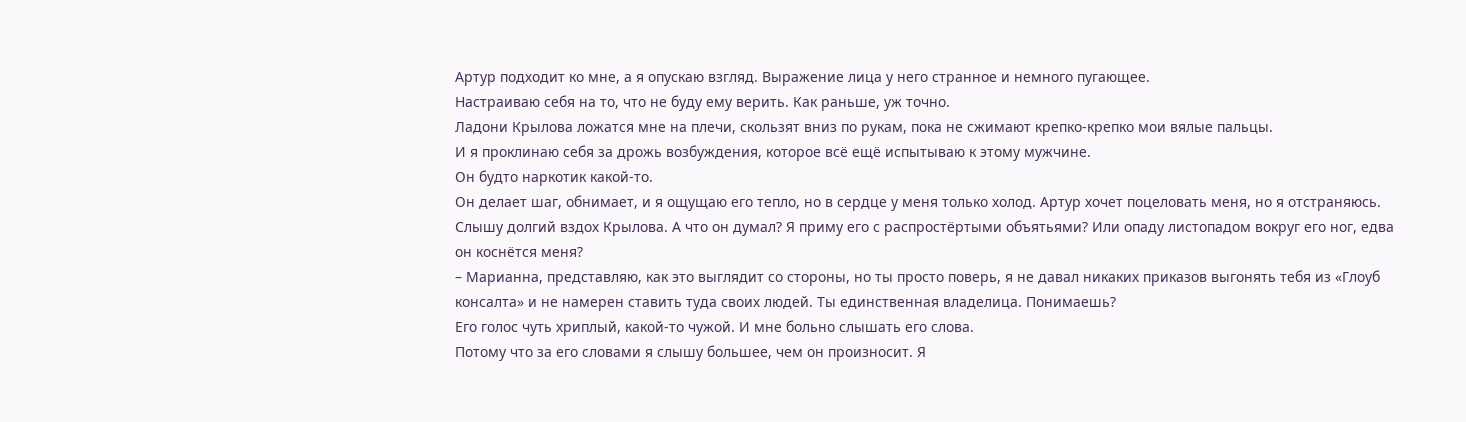Артур подходит ко мне, а я опускаю взгляд. Выражение лица у него странное и немного пугающее.
Настраиваю себя на то, что не буду ему верить. Как раньше, уж точно.
Ладони Крылова ложатся мне на плечи, скользят вниз по рукам, пока не сжимают крепко-крепко мои вялые пальцы.
И я проклинаю себя за дрожь возбуждения, которое всё ещё испытываю к этому мужчине.
Он будто наркотик какой-то.
Он делает шаг, обнимает, и я ощущаю его тепло, но в сердце у меня только холод. Артур хочет поцеловать меня, но я отстраняюсь.
Слышу долгий вздох Крылова. А что он думал? Я приму его с распростёртыми объятьями? Или опаду листопадом вокруг его ног, едва он коснётся меня?
– Марианна, представляю, как это выглядит со стороны, но ты просто поверь, я не давал никаких приказов выгонять тебя из «Глоуб консалта» и не намерен ставить туда своих людей. Ты единственная владелица. Понимаешь?
Его голос чуть хриплый, какой-то чужой. И мне больно слышать его слова.
Потому что за его словами я слышу большее, чем он произносит. Я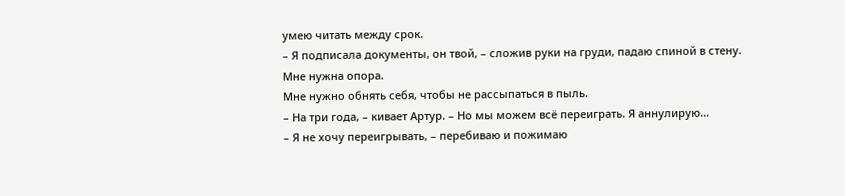умею читать между срок.
– Я подписала документы, он твой, – сложив руки на груди, падаю спиной в стену.
Мне нужна опора.
Мне нужно обнять себя, чтобы не рассыпаться в пыль.
– На три года, – кивает Артур. – Но мы можем всё переиграть. Я аннулирую…
– Я не хочу переигрывать, – перебиваю и пожимаю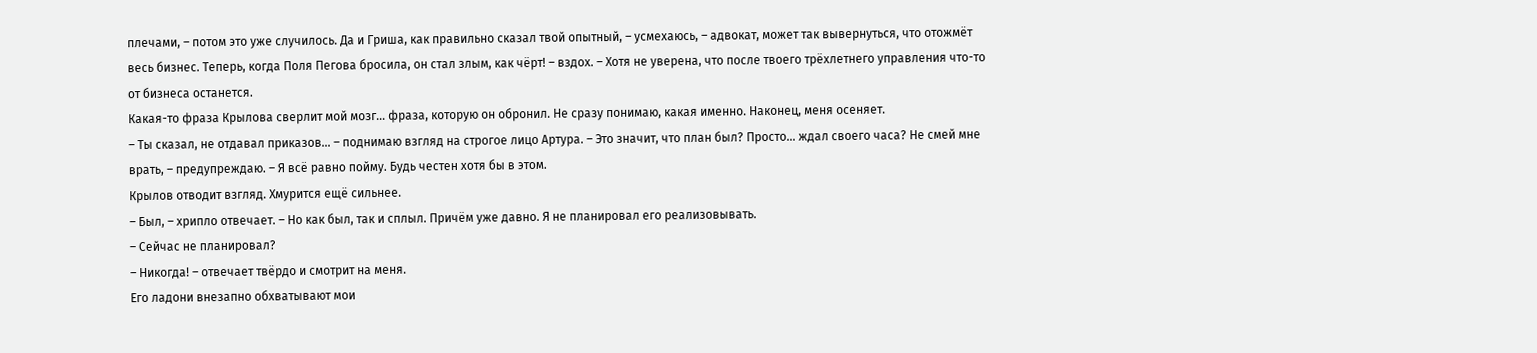плечами, – потом это уже случилось. Да и Гриша, как правильно сказал твой опытный, – усмехаюсь, – адвокат, может так вывернуться, что отожмёт весь бизнес. Теперь, когда Поля Пегова бросила, он стал злым, как чёрт! – вздох. – Хотя не уверена, что после твоего трёхлетнего управления что-то от бизнеса останется.
Какая-то фраза Крылова сверлит мой мозг… фраза, которую он обронил. Не сразу понимаю, какая именно. Наконец, меня осеняет.
– Ты сказал, не отдавал приказов… – поднимаю взгляд на строгое лицо Артура. – Это значит, что план был? Просто… ждал своего часа? Не смей мне врать, – предупреждаю. – Я всё равно пойму. Будь честен хотя бы в этом.
Крылов отводит взгляд. Хмурится ещё сильнее.
– Был, – хрипло отвечает. – Но как был, так и сплыл. Причём уже давно. Я не планировал его реализовывать.
– Сейчас не планировал?
– Никогда! – отвечает твёрдо и смотрит на меня.
Его ладони внезапно обхватывают мои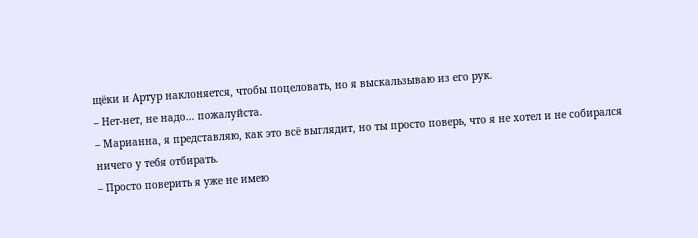щёки и Артур наклоняется, чтобы поцеловать, но я выскальзываю из его рук.
– Нет-нет, не надо… пожалуйста.
– Марианна, я представляю, как это всё выглядит, но ты просто поверь, что я не хотел и не собирался ничего у тебя отбирать.
– Просто поверить я уже не имею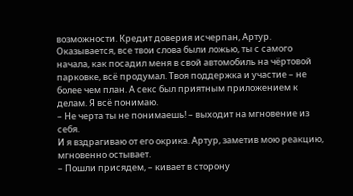возможности. Кредит доверия исчерпан, Артур. Оказывается, все твои слова были ложью, ты с самого начала, как посадил меня в свой автомобиль на чёртовой парковке, всё продумал. Твоя поддержка и участие – не более чем план. А секс был приятным приложением к делам. Я всё понимаю.
– Не черта ты не понимаешь! – выходит на мгновение из себя.
И я вздрагиваю от его окрика. Артур, заметив мою реакцию, мгновенно остывает.
– Пошли присядем, – кивает в сторону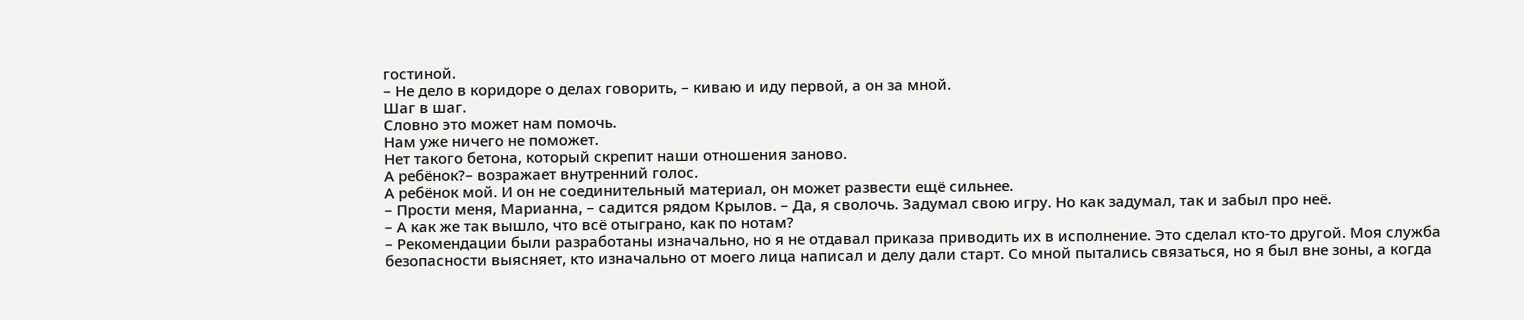гостиной.
– Не дело в коридоре о делах говорить, – киваю и иду первой, а он за мной.
Шаг в шаг.
Словно это может нам помочь.
Нам уже ничего не поможет.
Нет такого бетона, который скрепит наши отношения заново.
А ребёнок?– возражает внутренний голос.
А ребёнок мой. И он не соединительный материал, он может развести ещё сильнее.
– Прости меня, Марианна, – садится рядом Крылов. – Да, я сволочь. Задумал свою игру. Но как задумал, так и забыл про неё.
– А как же так вышло, что всё отыграно, как по нотам?
– Рекомендации были разработаны изначально, но я не отдавал приказа приводить их в исполнение. Это сделал кто-то другой. Моя служба безопасности выясняет, кто изначально от моего лица написал и делу дали старт. Со мной пытались связаться, но я был вне зоны, а когда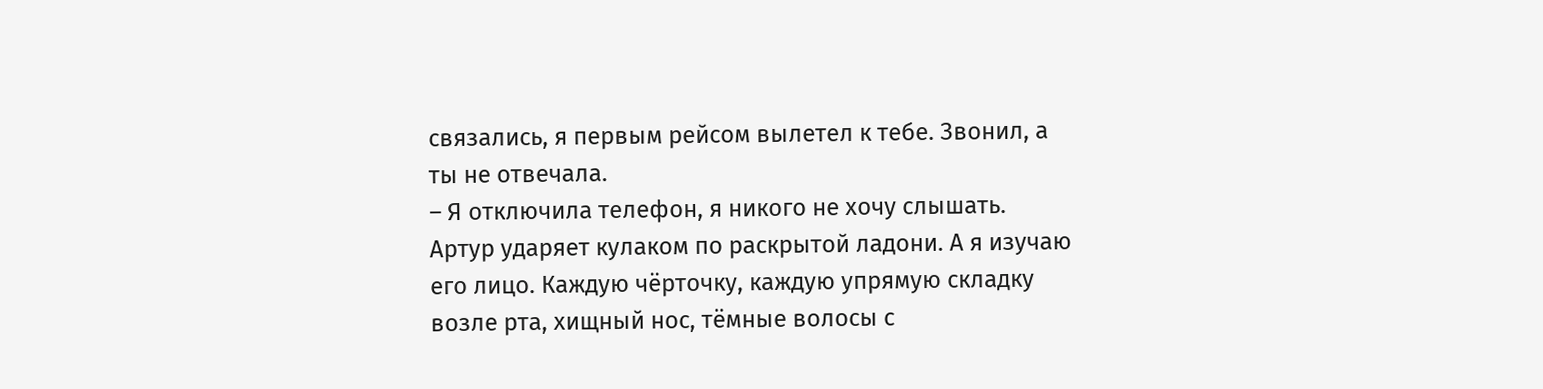связались, я первым рейсом вылетел к тебе. Звонил, а ты не отвечала.
– Я отключила телефон, я никого не хочу слышать.
Артур ударяет кулаком по раскрытой ладони. А я изучаю его лицо. Каждую чёрточку, каждую упрямую складку возле рта, хищный нос, тёмные волосы с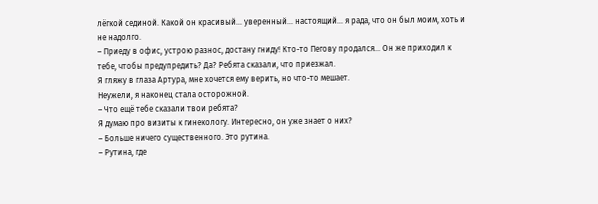лёгкой сединой. Какой он красивый… уверенный… настоящий… я рада, что он был моим, хоть и не надолго.
– Приеду в офис, устрою разнос, достану гниду! Кто-то Пегову продался… Он же приходил к тебе, чтобы предупредить? Да? Ребята сказали, что приезжал.
Я гляжу в глаза Артура, мне хочется ему верить, но что-то мешает.
Неужели, я наконец стала осторожной.
– Что ещё тебе сказали твои ребята?
Я думаю про визиты к гинекологу. Интересно, он уже знает о них?
– Больше ничего существенного. Это рутина.
– Рутина, где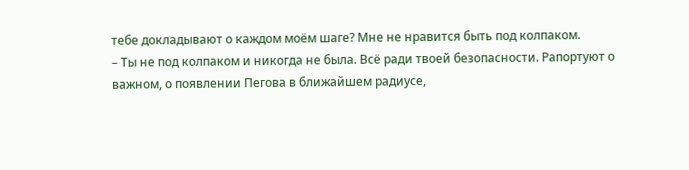тебе докладывают о каждом моём шаге? Мне не нравится быть под колпаком.
– Ты не под колпаком и никогда не была. Всё ради твоей безопасности. Рапортуют о важном, о появлении Пегова в ближайшем радиусе,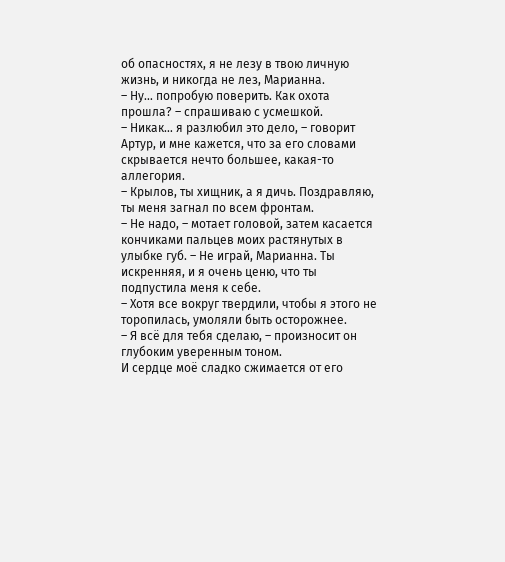об опасностях, я не лезу в твою личную жизнь, и никогда не лез, Марианна.
– Ну… попробую поверить. Как охота прошла? – спрашиваю с усмешкой.
– Никак… я разлюбил это дело, – говорит Артур, и мне кажется, что за его словами скрывается нечто большее, какая-то аллегория.
– Крылов, ты хищник, а я дичь. Поздравляю, ты меня загнал по всем фронтам.
– Не надо, – мотает головой, затем касается кончиками пальцев моих растянутых в улыбке губ. – Не играй, Марианна. Ты искренняя, и я очень ценю, что ты подпустила меня к себе.
– Хотя все вокруг твердили, чтобы я этого не торопилась, умоляли быть осторожнее.
– Я всё для тебя сделаю, – произносит он глубоким уверенным тоном.
И сердце моё сладко сжимается от его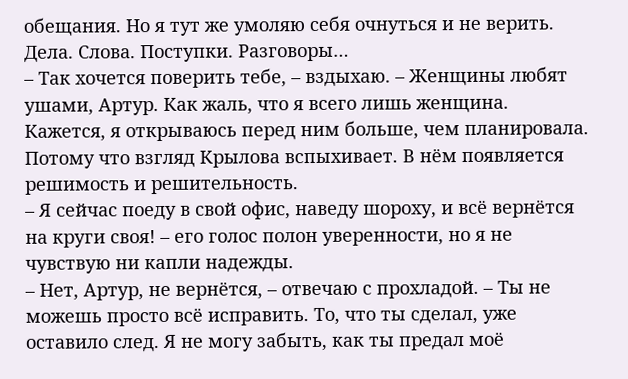обещания. Но я тут же умоляю себя очнуться и не верить.
Дела. Слова. Поступки. Разговоры…
– Так хочется поверить тебе, – вздыхаю. – Женщины любят ушами, Артур. Как жаль, что я всего лишь женщина.
Кажется, я открываюсь перед ним больше, чем планировала. Потому что взгляд Крылова вспыхивает. В нём появляется решимость и решительность.
– Я сейчас поеду в свой офис, наведу шороху, и всё вернётся на круги своя! – его голос полон уверенности, но я не чувствую ни капли надежды.
– Нет, Артур, не вернётся, – отвечаю с прохладой. – Ты не можешь просто всё исправить. То, что ты сделал, уже оставило след. Я не могу забыть, как ты предал моё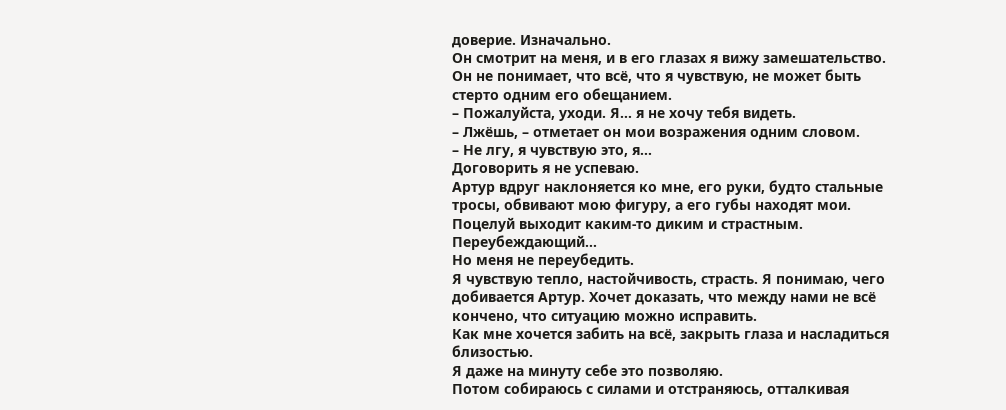доверие. Изначально.
Он смотрит на меня, и в его глазах я вижу замешательство. Он не понимает, что всё, что я чувствую, не может быть стерто одним его обещанием.
– Пожалуйста, уходи. Я… я не хочу тебя видеть.
– Лжёшь, – отметает он мои возражения одним словом.
– Не лгу, я чувствую это, я…
Договорить я не успеваю.
Артур вдруг наклоняется ко мне, его руки, будто стальные тросы, обвивают мою фигуру, а его губы находят мои. Поцелуй выходит каким-то диким и страстным.
Переубеждающий…
Но меня не переубедить.
Я чувствую тепло, настойчивость, страсть. Я понимаю, чего добивается Артур. Хочет доказать, что между нами не всё кончено, что ситуацию можно исправить.
Как мне хочется забить на всё, закрыть глаза и насладиться близостью.
Я даже на минуту себе это позволяю.
Потом собираюсь с силами и отстраняюсь, отталкивая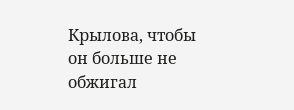Крылова, чтобы он больше не обжигал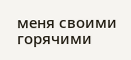меня своими горячими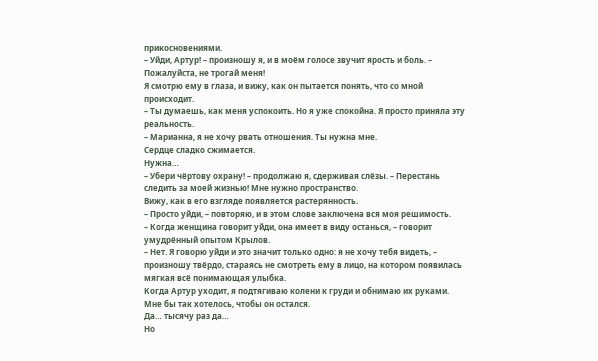прикосновениями.
– Уйди, Артур! – произношу я, и в моём голосе звучит ярость и боль. – Пожалуйста, не трогай меня!
Я смотрю ему в глаза, и вижу, как он пытается понять, что со мной происходит.
– Ты думаешь, как меня успокоить. Но я уже спокойна. Я просто приняла эту реальность.
– Марианна, я не хочу рвать отношения. Ты нужна мне.
Сердце сладко сжимается.
Нужна…
– Убери чёртову охрану! – продолжаю я, сдерживая слёзы. – Перестань следить за моей жизнью! Мне нужно пространство.
Вижу, как в его взгляде появляется растерянность.
– Просто уйди, – повторяю, и в этом слове заключена вся моя решимость.
– Когда женщина говорит уйди, она имеет в виду останься, – говорит умудрённый опытом Крылов.
– Нет. Я говорю уйди и это значит только одно: я не хочу тебя видеть, – произношу твёрдо, стараясь не смотреть ему в лицо, на котором появилась мягкая всё понимающая улыбка.
Когда Артур уходит, я подтягиваю колени к груди и обнимаю их руками.
Мне бы так хотелось, чтобы он остался.
Да… тысячу раз да…
Но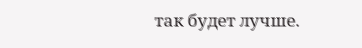так будет лучше.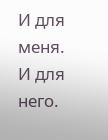И для меня.
И для него.